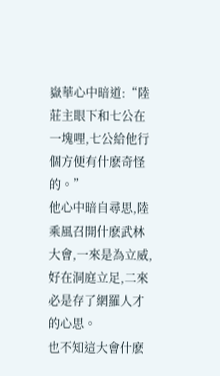嶽華心中暗道:“陸莊主眼下和七公在一塊哩,七公給他行個方便有什麽奇怪的。”
他心中暗自尋思,陸乘風召開什麽武林大會,一來是為立威,好在洞庭立足,二來必是存了網羅人才的心思。
也不知這大會什麽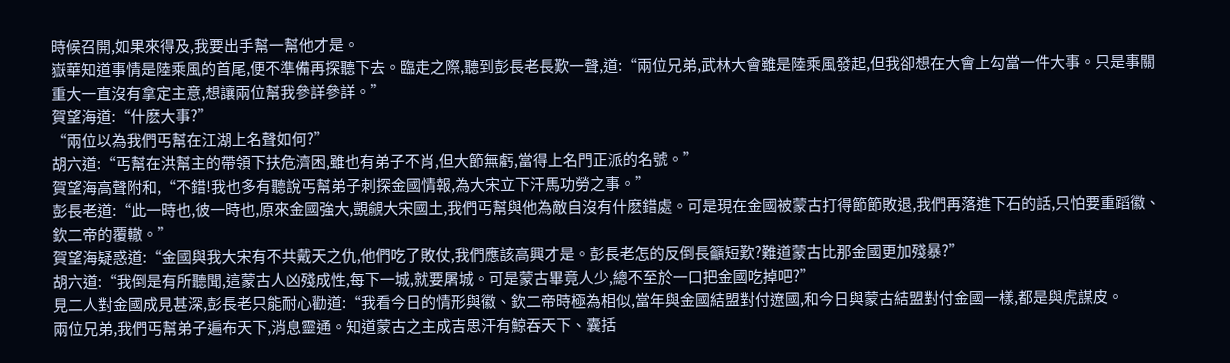時候召開,如果來得及,我要出手幫一幫他才是。
嶽華知道事情是陸乘風的首尾,便不準備再探聽下去。臨走之際,聽到彭長老長歎一聲,道:“兩位兄弟,武林大會雖是陸乘風發起,但我卻想在大會上勾當一件大事。只是事關重大一直沒有拿定主意,想讓兩位幫我參詳參詳。”
賀望海道:“什麽大事?”
“兩位以為我們丐幫在江湖上名聲如何?”
胡六道:“丐幫在洪幫主的帶領下扶危濟困,雖也有弟子不肖,但大節無虧,當得上名門正派的名號。”
賀望海高聲附和,“不錯!我也多有聽說丐幫弟子刺探金國情報,為大宋立下汗馬功勞之事。”
彭長老道:“此一時也,彼一時也,原來金國強大,覬覦大宋國土,我們丐幫與他為敵自沒有什麽錯處。可是現在金國被蒙古打得節節敗退,我們再落進下石的話,只怕要重蹈徽、欽二帝的覆轍。”
賀望海疑惑道:“金國與我大宋有不共戴天之仇,他們吃了敗仗,我們應該高興才是。彭長老怎的反倒長籲短歎?難道蒙古比那金國更加殘暴?”
胡六道:“我倒是有所聽聞,這蒙古人凶殘成性,每下一城,就要屠城。可是蒙古畢竟人少,總不至於一口把金國吃掉吧?”
見二人對金國成見甚深,彭長老只能耐心勸道:“我看今日的情形與徽、欽二帝時極為相似,當年與金國結盟對付遼國,和今日與蒙古結盟對付金國一樣,都是與虎謀皮。
兩位兄弟,我們丐幫弟子遍布天下,消息靈通。知道蒙古之主成吉思汗有鯨吞天下、囊括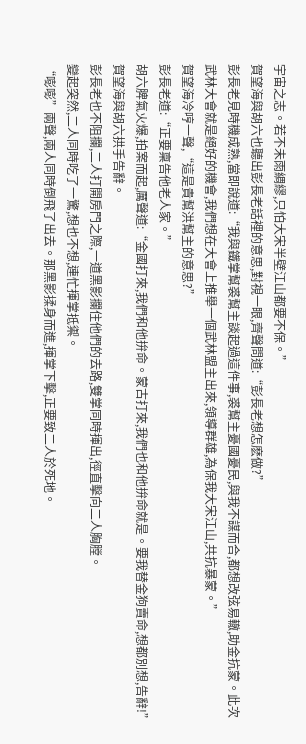宇宙之志。若不未雨綢繆,只怕大宋半壁江山都要不保。”
賀望海與胡六也聽出彭長老話裡的意思,對視一眼,齊聲問道:“彭長老想怎麽做?”
彭長老見時機成熟,當即說道:“我與鐵掌幫裘幫主談起過這件事,裘幫主憂國憂民,與我不謀而合,都想改弦易轍,助金抗蒙。此次武林大會就是絕好的機會,我們想在大會上推舉一個武林盟主出來,領導群雄,為保我大宋江山,共抗暴蒙。”
賀望海冷哼一聲,“這是貴幫洪幫主的意思?”
彭長老道:“正要稟告他老人家。”
胡六脾氣火爆,拍案而起,厲聲道:“金國打來,我們和他拚命。蒙古打來,我們也和他拚命就是。要我替金狗賣命,想都別想,告辭!”
賀望海與胡六拱手告辭。
彭長老也不阻攔,二人打開房門之際,一道黑影攔住他們的去路,雙掌同時揮出,徑直擊向二人胸膛。
變起突然,二人同時吃了一驚,想也不想,連忙揮掌抵禦。
“嘭嘭”兩聲,兩人同時倒飛了出去。那黑影揉身而進,揮掌下擊,正要致二人於死地。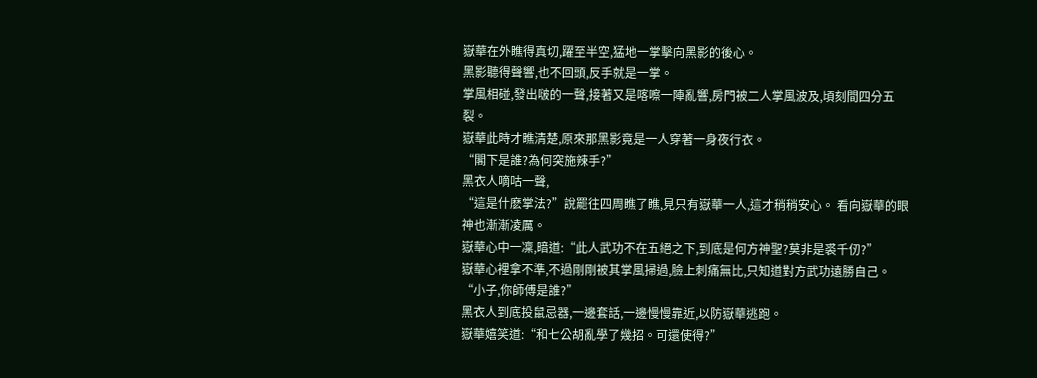嶽華在外瞧得真切,躍至半空,猛地一掌擊向黑影的後心。
黑影聽得聲響,也不回頭,反手就是一掌。
掌風相碰,發出啵的一聲,接著又是喀嚓一陣亂響,房門被二人掌風波及,頃刻間四分五裂。
嶽華此時才瞧清楚,原來那黑影竟是一人穿著一身夜行衣。
“閣下是誰?為何突施辣手?”
黑衣人嘀咕一聲,
“這是什麽掌法?”說罷往四周瞧了瞧,見只有嶽華一人,這才稍稍安心。 看向嶽華的眼神也漸漸凌厲。
嶽華心中一凜,暗道:“此人武功不在五絕之下,到底是何方神聖?莫非是裘千仞?”
嶽華心裡拿不準,不過剛剛被其掌風掃過,臉上刺痛無比,只知道對方武功遠勝自己。
“小子,你師傅是誰?”
黑衣人到底投鼠忌器,一邊套話,一邊慢慢靠近,以防嶽華逃跑。
嶽華嬉笑道:“和七公胡亂學了幾招。可還使得?”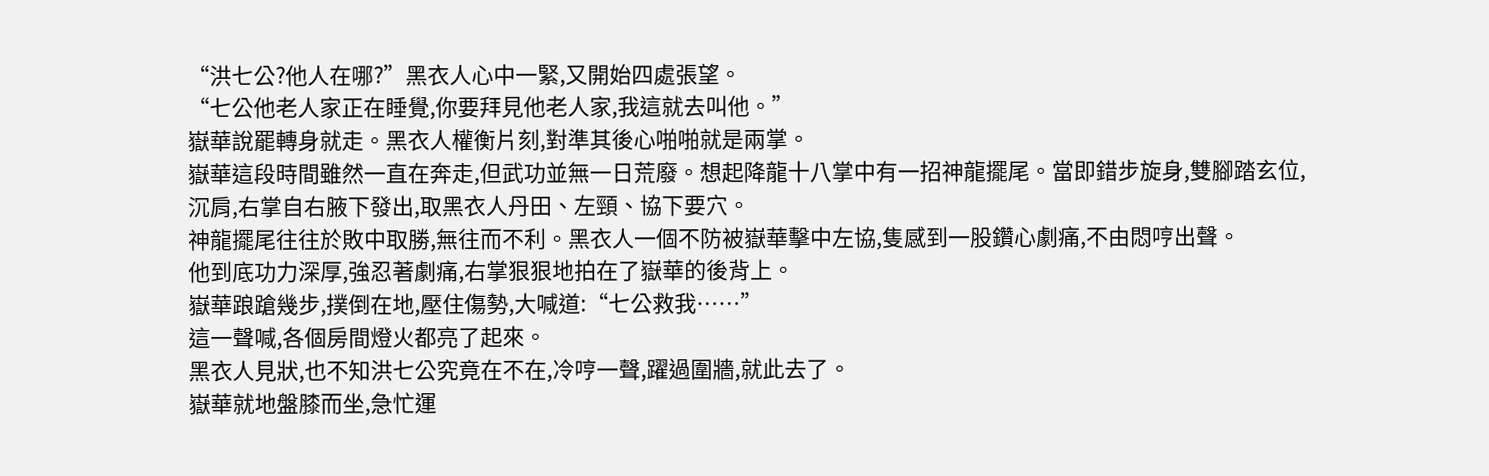“洪七公?他人在哪?”黑衣人心中一緊,又開始四處張望。
“七公他老人家正在睡覺,你要拜見他老人家,我這就去叫他。”
嶽華說罷轉身就走。黑衣人權衡片刻,對準其後心啪啪就是兩掌。
嶽華這段時間雖然一直在奔走,但武功並無一日荒廢。想起降龍十八掌中有一招神龍擺尾。當即錯步旋身,雙腳踏玄位,沉肩,右掌自右腋下發出,取黑衣人丹田、左頸、協下要穴。
神龍擺尾往往於敗中取勝,無往而不利。黑衣人一個不防被嶽華擊中左協,隻感到一股鑽心劇痛,不由悶哼出聲。
他到底功力深厚,強忍著劇痛,右掌狠狠地拍在了嶽華的後背上。
嶽華踉蹌幾步,撲倒在地,壓住傷勢,大喊道:“七公救我……”
這一聲喊,各個房間燈火都亮了起來。
黑衣人見狀,也不知洪七公究竟在不在,冷哼一聲,躍過圍牆,就此去了。
嶽華就地盤膝而坐,急忙運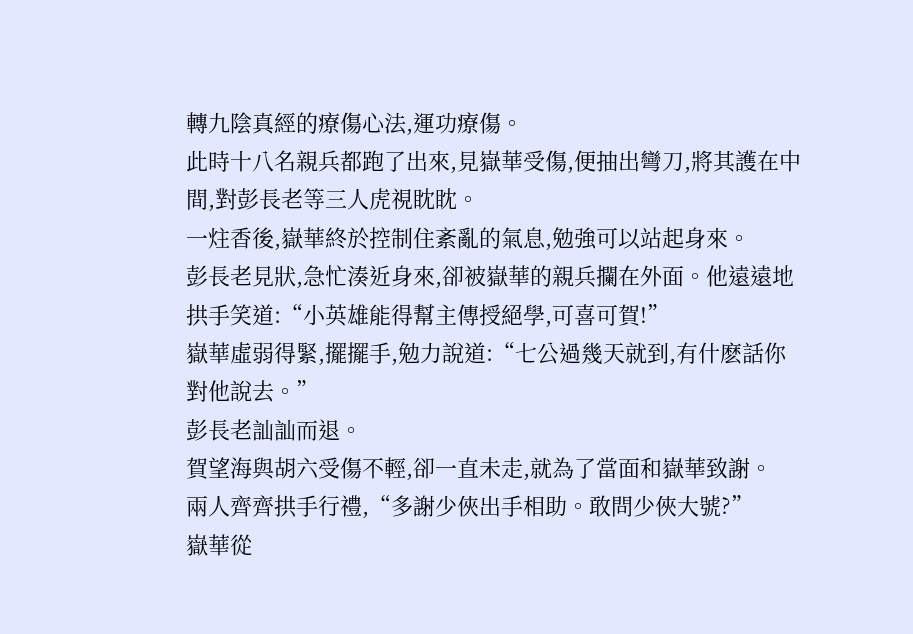轉九陰真經的療傷心法,運功療傷。
此時十八名親兵都跑了出來,見嶽華受傷,便抽出彎刀,將其護在中間,對彭長老等三人虎視眈眈。
一炷香後,嶽華終於控制住紊亂的氣息,勉強可以站起身來。
彭長老見狀,急忙湊近身來,卻被嶽華的親兵攔在外面。他遠遠地拱手笑道:“小英雄能得幫主傳授絕學,可喜可賀!”
嶽華虛弱得緊,擺擺手,勉力說道:“七公過幾天就到,有什麽話你對他說去。”
彭長老訕訕而退。
賀望海與胡六受傷不輕,卻一直未走,就為了當面和嶽華致謝。
兩人齊齊拱手行禮,“多謝少俠出手相助。敢問少俠大號?”
嶽華從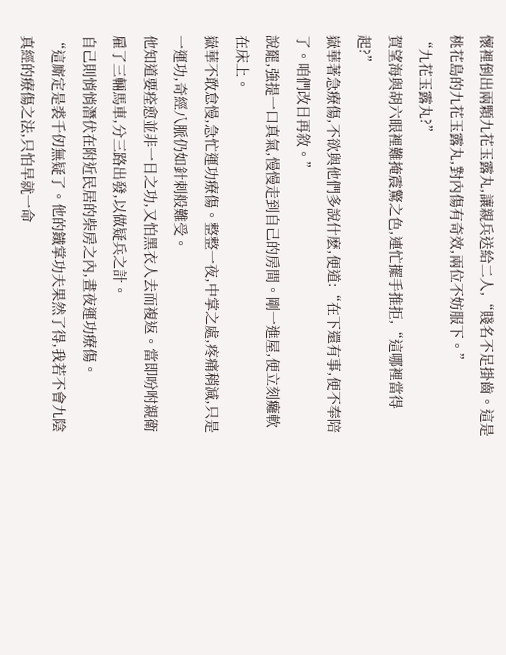懷裡倒出兩顆九花玉露丸,讓親兵送給二人,“賤名不足掛齒。這是桃花島的九花玉露丸,對內傷有奇效,兩位不妨服下。”
“九花玉露丸?”
賀望海與胡六眼裡難掩震驚之色,連忙擺手推拒,“這哪裡當得起?”
嶽華著急療傷,不欲與他們多說什麽,便道:“在下還有事,便不奉陪了。咱們改日再敘。”
說罷,強提一口真氣,慢慢走到自己的房間。剛一進屋,便立刻癱軟在床上。
嶽華不敢怠慢,急忙運功療傷。整整一夜,中掌之處,疼痛稍減,只是一運功,奇經八脈仍如針刺般難受。
他知道要痊愈並非一日之功,又怕黑衣人去而複返。當即吩咐親衛雇了三輛馬車,分三路出發,以做疑兵之計。
自己則悄悄潛伏在附近民居的柴房之內,晝夜運功療傷。
“這廝定是裘千仞無疑了。他的鐵掌功夫果然了得,我若不會九陰真經的療傷之法,只怕早就一命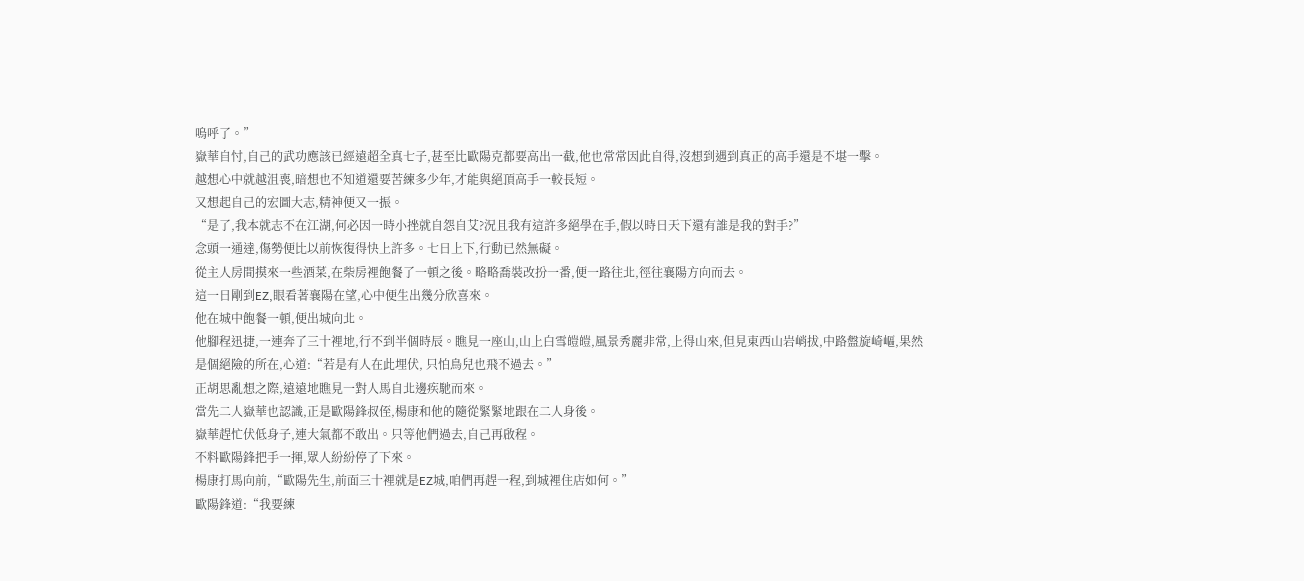嗚呼了。”
嶽華自忖,自己的武功應該已經遠超全真七子,甚至比歐陽克都要高出一截,他也常常因此自得,沒想到遇到真正的高手還是不堪一擊。
越想心中就越沮喪,暗想也不知道還要苦練多少年,才能與絕頂高手一較長短。
又想起自己的宏圖大志,精神便又一振。
“是了,我本就志不在江湖,何必因一時小挫就自怨自艾?況且我有這許多絕學在手,假以時日天下還有誰是我的對手?”
念頭一通達,傷勢便比以前恢復得快上許多。七日上下,行動已然無礙。
從主人房間摸來一些酒菜,在柴房裡飽餐了一頓之後。略略喬裝改扮一番,便一路往北,徑往襄陽方向而去。
這一日剛到EZ,眼看著襄陽在望,心中便生出幾分欣喜來。
他在城中飽餐一頓,便出城向北。
他腳程迅捷,一連奔了三十裡地,行不到半個時辰。瞧見一座山,山上白雪皚皚,風景秀麗非常,上得山來,但見東西山岩峭拔,中路盤旋崎嶇,果然是個絕險的所在,心道:“若是有人在此埋伏, 只怕鳥兒也飛不過去。”
正胡思亂想之際,遠遠地瞧見一對人馬自北邊疾馳而來。
當先二人嶽華也認識,正是歐陽鋒叔侄,楊康和他的隨從緊緊地跟在二人身後。
嶽華趕忙伏低身子,連大氣都不敢出。只等他們過去,自己再啟程。
不料歐陽鋒把手一揮,眾人紛紛停了下來。
楊康打馬向前,“歐陽先生,前面三十裡就是EZ城,咱們再趕一程,到城裡住店如何。”
歐陽鋒道:“我要練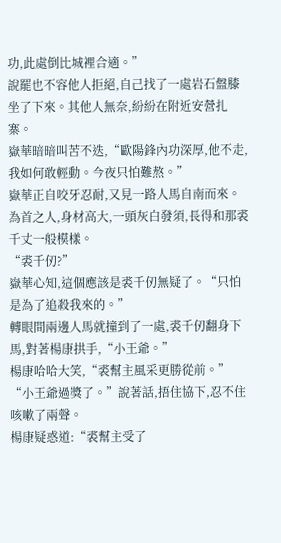功,此處倒比城裡合適。”
說罷也不容他人拒絕,自己找了一處岩石盤膝坐了下來。其他人無奈,紛紛在附近安營扎寨。
嶽華暗暗叫苦不迭,“歐陽鋒內功深厚,他不走,我如何敢輕動。今夜只怕難熬。”
嶽華正自咬牙忍耐,又見一路人馬自南而來。為首之人,身材高大,一頭灰白發須,長得和那裘千丈一般模樣。
“裘千仞?”
嶽華心知,這個應該是裘千仞無疑了。“只怕是為了追殺我來的。”
轉眼間兩邊人馬就撞到了一處,裘千仞翻身下馬,對著楊康拱手,“小王爺。”
楊康哈哈大笑,“裘幫主風采更勝從前。”
“小王爺過獎了。”說著話,捂住協下,忍不住咳嗽了兩聲。
楊康疑惑道:“裘幫主受了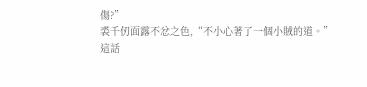傷?”
裘千仞面露不忿之色,“不小心著了一個小賊的道。”
這話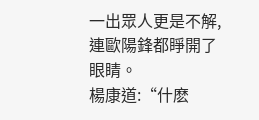一出眾人更是不解,連歐陽鋒都睜開了眼睛。
楊康道:“什麽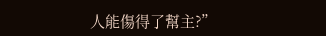人能傷得了幫主?”